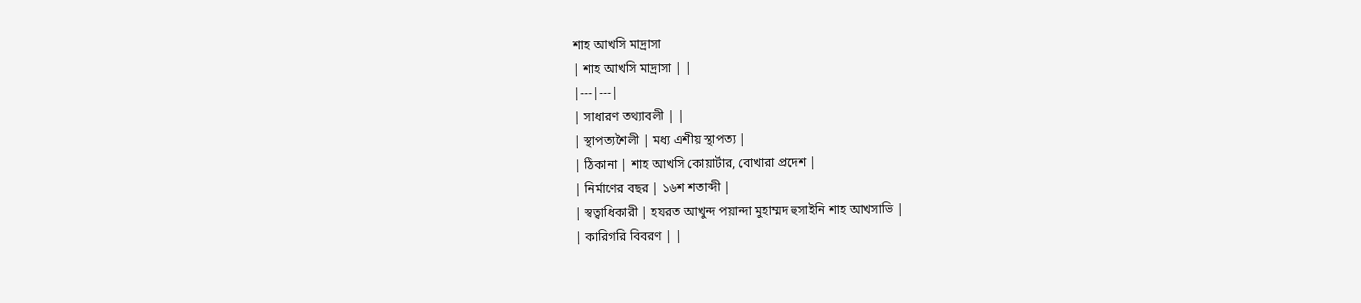শাহ আখসি মাদ্রাসা
| শাহ আখসি মাদ্রাসা | |
|---|---|
| সাধারণ তথ্যাবলী | |
| স্থাপত্যশৈলী | মধ্য এশীয় স্থাপত্য |
| ঠিকানা | শাহ আখসি কোয়ার্টার, বোখারা প্রদেশ |
| নির্মাণের বছর | ১৬শ শতাব্দী |
| স্বত্বাধিকারী | হযরত আখুন্দ পয়ান্দা মুহাম্মদ হুসাইনি শাহ আখসাভি |
| কারিগরি বিবরণ | |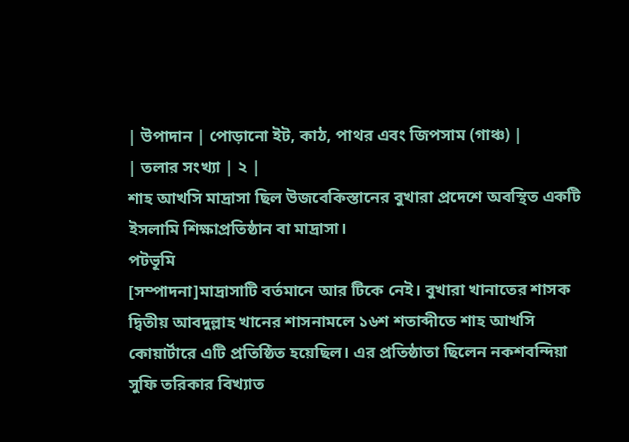| উপাদান | পোড়ানো ইট, কাঠ, পাথর এবং জিপসাম (গাঞ্চ) |
| তলার সংখ্যা | ২ |
শাহ আখসি মাদ্রাসা ছিল উজবেকিস্তানের বুখারা প্রদেশে অবস্থিত একটি ইসলামি শিক্ষাপ্রতিষ্ঠান বা মাদ্রাসা।
পটভূমি
[সম্পাদনা]মাদ্রাসাটি বর্তমানে আর টিকে নেই। বুখারা খানাতের শাসক দ্বিতীয় আবদুল্লাহ খানের শাসনামলে ১৬শ শতাব্দীতে শাহ আখসি কোয়ার্টারে এটি প্রতিষ্ঠিত হয়েছিল। এর প্রতিষ্ঠাতা ছিলেন নকশবন্দিয়া সুফি তরিকার বিখ্যাত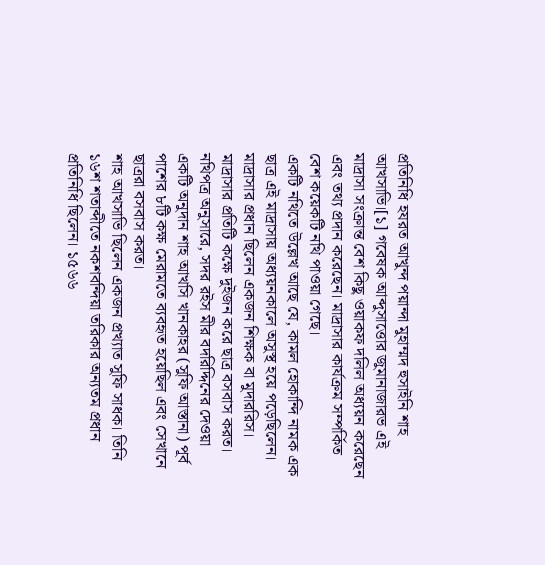প্রতিনিধি হযরত আখুন্দ পয়ান্দা মুহাম্মদ হুসাইনি শাহ আখসাভি।[১] গবেষক আব্দুসাত্তোর জুমানাজারভ এই মাদ্রাসা সংক্রান্ত বেশ কিছু ওয়াকফ দলিল অধ্যয়ন করেছেন এবং তথ্য প্রদান করেছেন। মাদ্রাসার কার্যক্রম সম্পর্কিত বেশ কয়েকটি নথি পাওয়া গেছে।
একটি নথিতে উল্লেখ আছে যে, কামল হোকান্দি নামক এক ছাত্র এই মাদ্রাসায় অধ্যয়নকালে অসুস্থ হয়ে পড়েছিলেন। মাদ্রাসার প্রধান ছিলেন একজন শিক্ষক বা মুদাররিস। মাদ্রাসার প্রতিটি কক্ষে দুইজন করে ছাত্র বসবাস করত। নথিপত্র অনুসারে, সদর রইস মীর বদরিদ্দিনের দেওয়া একটি অনুদান শাহ আখসি খানকাহর (সুফি আস্তানা) পূর্ব পাশের ৮টি কক্ষ মেরামতে ব্যবহৃত হয়েছিল এবং সেখানে ছাত্ররা বসবাস করত।
শাহ আখসাভি ছিলেন একজন প্রখ্যাত সুফি সাধক। তিনি ১৬শ শতাব্দীতে নকশবন্দিয়া তরিকার অন্যতম প্রধান প্রতিনিধি ছিলেন। ১৫৬৬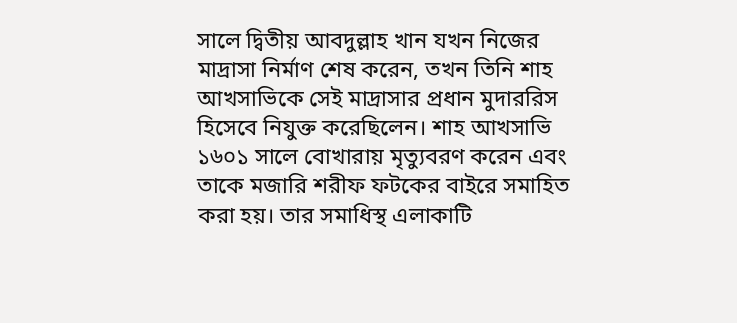সালে দ্বিতীয় আবদুল্লাহ খান যখন নিজের মাদ্রাসা নির্মাণ শেষ করেন, তখন তিনি শাহ আখসাভিকে সেই মাদ্রাসার প্রধান মুদাররিস হিসেবে নিযুক্ত করেছিলেন। শাহ আখসাভি ১৬০১ সালে বোখারায় মৃত্যুবরণ করেন এবং তাকে মজারি শরীফ ফটকের বাইরে সমাহিত করা হয়। তার সমাধিস্থ এলাকাটি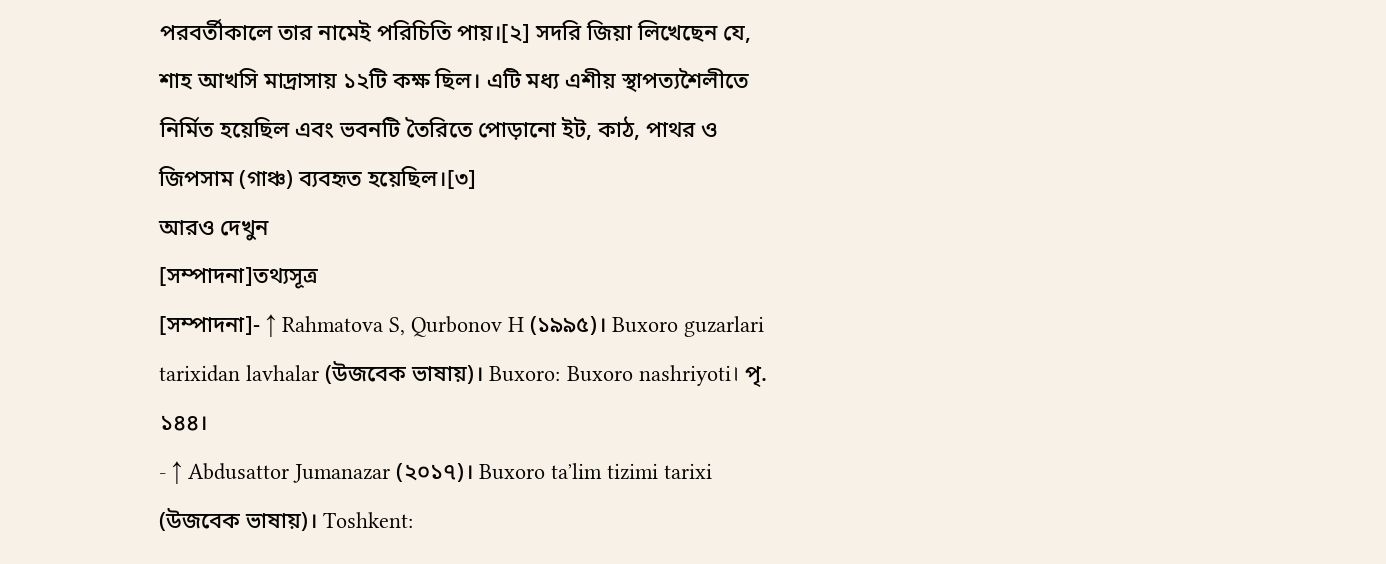পরবর্তীকালে তার নামেই পরিচিতি পায়।[২] সদরি জিয়া লিখেছেন যে, শাহ আখসি মাদ্রাসায় ১২টি কক্ষ ছিল। এটি মধ্য এশীয় স্থাপত্যশৈলীতে নির্মিত হয়েছিল এবং ভবনটি তৈরিতে পোড়ানো ইট, কাঠ, পাথর ও জিপসাম (গাঞ্চ) ব্যবহৃত হয়েছিল।[৩]
আরও দেখুন
[সম্পাদনা]তথ্যসূত্র
[সম্পাদনা]- ↑ Rahmatova S, Qurbonov H (১৯৯৫)। Buxoro guzarlari tarixidan lavhalar (উজবেক ভাষায়)। Buxoro: Buxoro nashriyoti। পৃ. ১৪৪।
- ↑ Abdusattor Jumanazar (২০১৭)। Buxoro taʼlim tizimi tarixi (উজবেক ভাষায়)। Toshkent: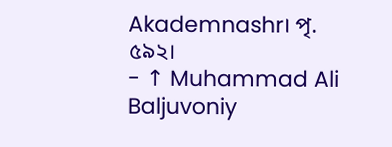Akademnashr। পৃ. ৫৯২।
- ↑ Muhammad Ali Baljuvoniy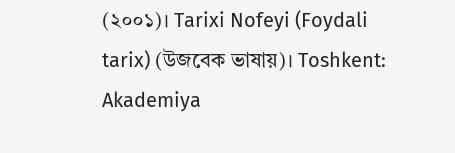(২০০১)। Tarixi Nofeyi (Foydali tarix) (উজবেক ভাষায়)। Toshkent: Akademiya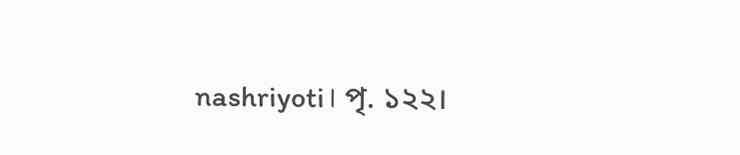nashriyoti। পৃ. ১২২।